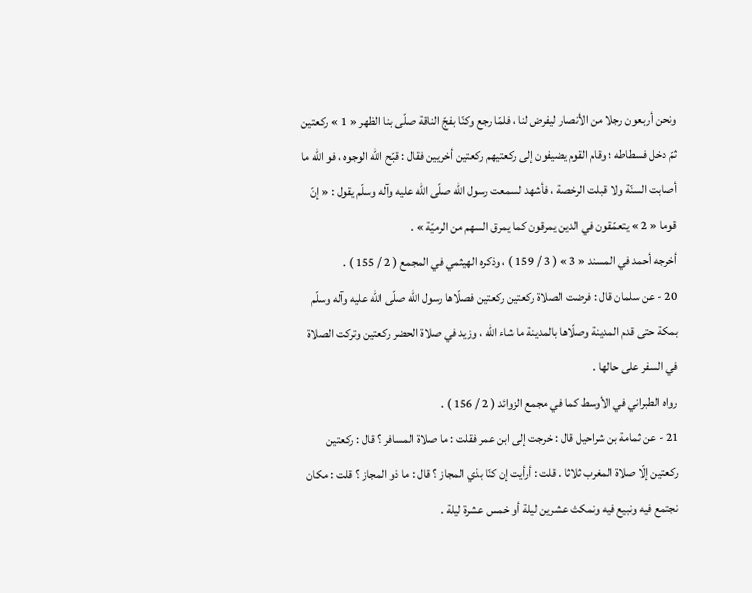ونحن أربعون رجلا من الأنصار ليفرض لنا ، فلمّا رجع وكنّا بفجّ الناقة صلّى بنا الظهر « 1 » ركعتين ثمّ دخل فسطاطه ؛ وقام القوم يضيفون إلى ركعتيهم ركعتين أخريين فقال : قبّح اللّه الوجوه ، فو اللّه ما أصابت السنّة ولا قبلت الرخصة ، فأشهد لسمعت رسول اللّه صلّى اللّه عليه وآله وسلّم يقول : « إنّ قوما « 2 » يتعمّقون في الدين يمرقون كما يمرق السهم من الرميّة » .
أخرجه أحمد في المسند « 3 » ( 3 / 159 ) ، وذكره الهيثمي في المجمع ( 2 / 155 ) .
20 - عن سلمان قال : فرضت الصلاة ركعتين ركعتين فصلّاها رسول اللّه صلّى اللّه عليه وآله وسلّم بمكة حتى قدم المدينة وصلّاها بالمدينة ما شاء اللّه ، وزيد في صلاة الحضر ركعتين وتركت الصلاة في السفر على حالها .
رواه الطبراني في الأوسط كما في مجمع الزوائد ( 2 / 156 ) .
21 - عن ثمامة بن شراحيل قال : خرجت إلى ابن عمر فقلت : ما صلاة المسافر ؟ قال : ركعتين ركعتين إلّا صلاة المغرب ثلاثا . قلت : أرأيت إن كنّا بذي المجاز ؟ قال : ما ذو المجاز ؟ قلت : مكان نجتمع فيه ونبيع فيه ونمكث عشرين ليلة أو خمس عشرة ليلة .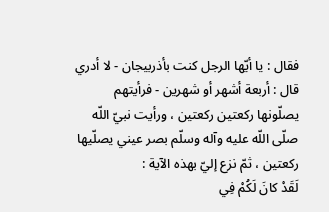فقال : يا أيّها الرجل كنت بأذربيجان - لا أدري قال : أربعة أشهر أو شهرين - فرأيتهم يصلّونها ركعتين ركعتين ، ورأيت نبيّ اللّه صلّى اللّه عليه وآله وسلّم بصر عيني يصلّيها ركعتين ، ثمّ نزع إليّ بهذه الآية :
لَقَدْ كانَ لَكُمْ فِي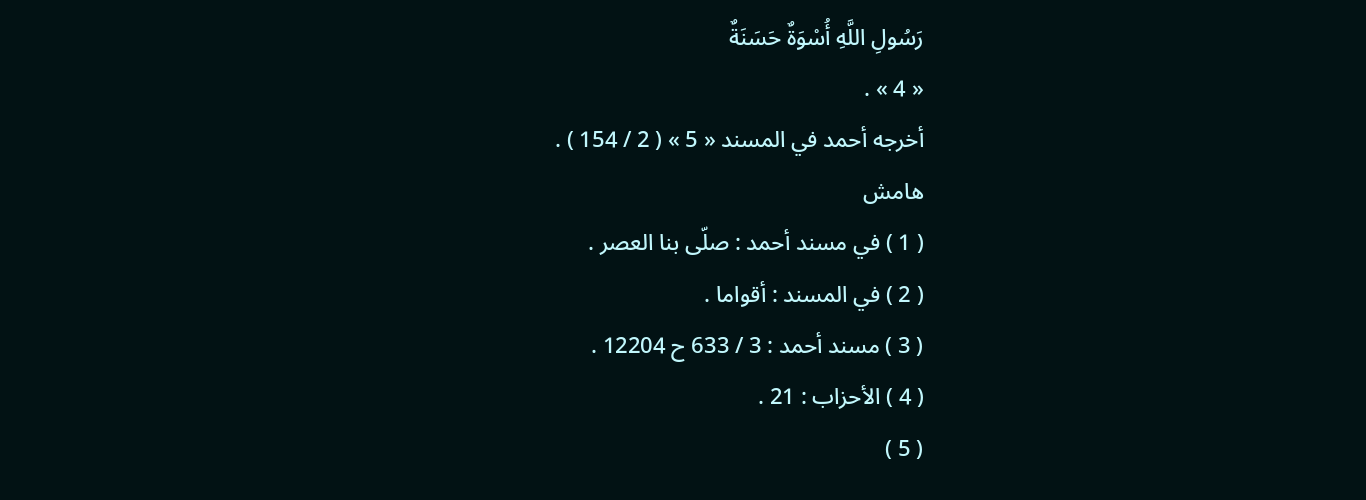رَسُولِ اللَّهِ أُسْوَةٌ حَسَنَةٌ
« 4 » .
أخرجه أحمد في المسند « 5 » ( 2 / 154 ) .
هامش
( 1 ) في مسند أحمد : صلّى بنا العصر .
( 2 ) في المسند : أقواما .
( 3 ) مسند أحمد : 3 / 633 ح 12204 .
( 4 ) الأحزاب : 21 .
( 5 )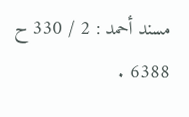مسند أحمد : 2 / 330 ح 6388 .